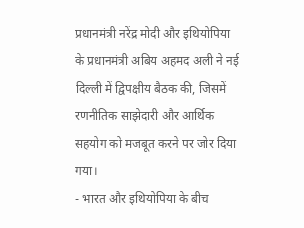प्रधानमंत्री नरेंद्र मोदी और इथियोपिया के प्रधानमंत्री अबिय अहमद अली ने नई दिल्ली में द्विपक्षीय बैठक की, जिसमें रणनीतिक साझेदारी और आर्थिक सहयोग को मजबूत करने पर जोर दिया गया।
- भारत और इथियोपिया के बीच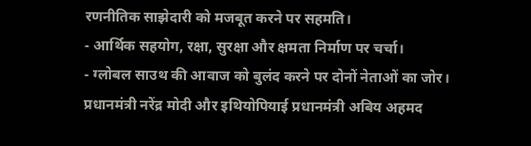रणनीतिक साझेदारी को मजबूत करने पर सहमति।
- आर्थिक सहयोग, रक्षा, सुरक्षा और क्षमता निर्माण पर चर्चा।
- ग्लोबल साउथ की आवाज को बुलंद करने पर दोनों नेताओं का जोर।
प्रधानमंत्री नरेंद्र मोदी और इथियोपियाई प्रधानमंत्री अबिय अहमद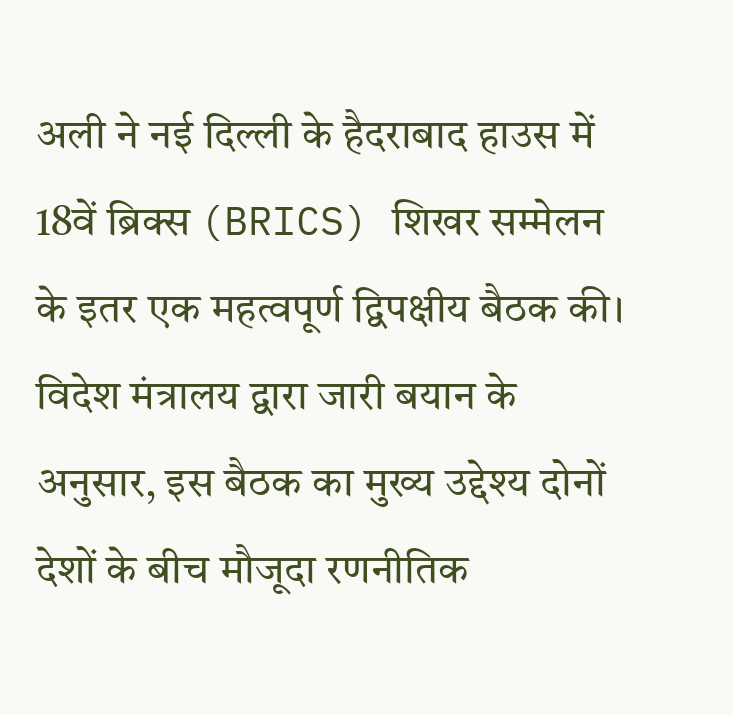अली ने नई दिल्ली के हैदराबाद हाउस में 18वें ब्रिक्स (BRICS) शिखर सम्मेलन के इतर एक महत्वपूर्ण द्विपक्षीय बैठक की। विदेश मंत्रालय द्वारा जारी बयान के अनुसार, इस बैठक का मुख्य उद्देश्य दोनों देशों के बीच मौजूदा रणनीतिक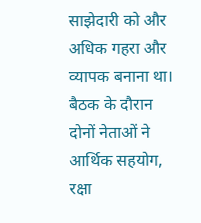साझेदारी को और अधिक गहरा और व्यापक बनाना था।
बैठक के दौरान दोनों नेताओं ने आर्थिक सहयोग, रक्षा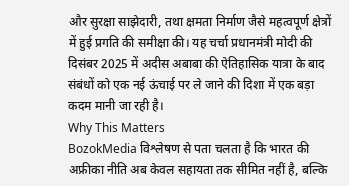और सुरक्षा साझेदारी, तथा क्षमता निर्माण जैसे महत्वपूर्ण क्षेत्रों में हुई प्रगति की समीक्षा की। यह चर्चा प्रधानमंत्री मोदी की दिसंबर 2025 में अदीस अबाबा की ऐतिहासिक यात्रा के बाद संबंधों को एक नई ऊंचाई पर ले जाने की दिशा में एक बड़ा कदम मानी जा रही है।
Why This Matters
BozokMedia विश्लेषण से पता चलता है कि भारत की अफ्रीका नीति अब केवल सहायता तक सीमित नहीं है, बल्कि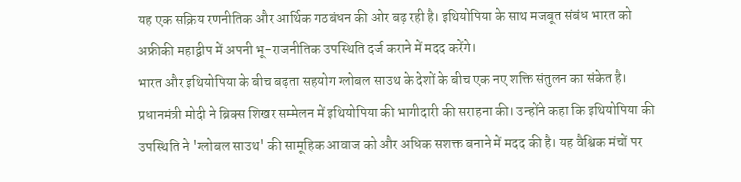यह एक सक्रिय रणनीतिक और आर्थिक गठबंधन की ओर बढ़ रही है। इथियोपिया के साथ मजबूत संबंध भारत को अफ्रीकी महाद्वीप में अपनी भू-राजनीतिक उपस्थिति दर्ज कराने में मदद करेंगे।
भारत और इथियोपिया के बीच बढ़ता सहयोग ग्लोबल साउथ के देशों के बीच एक नए शक्ति संतुलन का संकेत है।
प्रधानमंत्री मोदी ने ब्रिक्स शिखर सम्मेलन में इथियोपिया की भागीदारी की सराहना की। उन्होंने कहा कि इथियोपिया की उपस्थिति ने 'ग्लोबल साउथ' की सामूहिक आवाज को और अधिक सशक्त बनाने में मदद की है। यह वैश्विक मंचों पर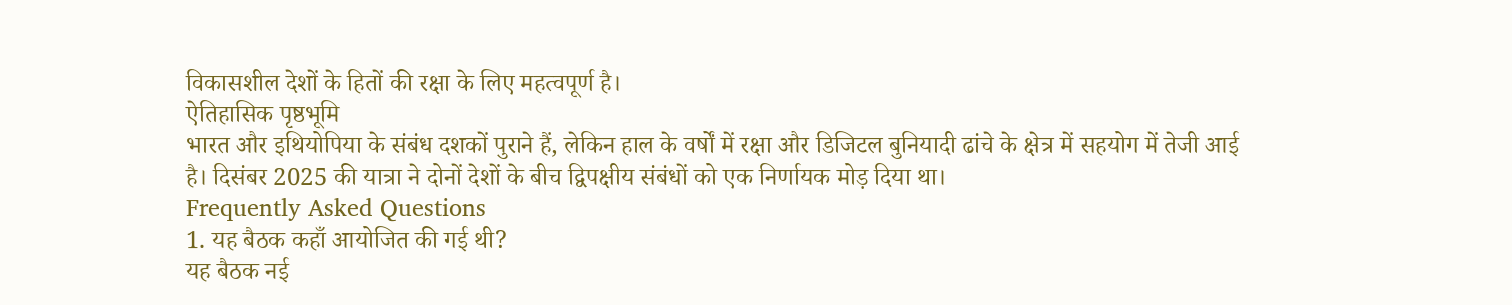विकासशील देशों के हितों की रक्षा के लिए महत्वपूर्ण है।
ऐतिहासिक पृष्ठभूमि
भारत और इथियोपिया के संबंध दशकों पुराने हैं, लेकिन हाल के वर्षों में रक्षा और डिजिटल बुनियादी ढांचे के क्षेत्र में सहयोग में तेजी आई है। दिसंबर 2025 की यात्रा ने दोनों देशों के बीच द्विपक्षीय संबंधों को एक निर्णायक मोड़ दिया था।
Frequently Asked Questions
1. यह बैठक कहाँ आयोजित की गई थी?
यह बैठक नई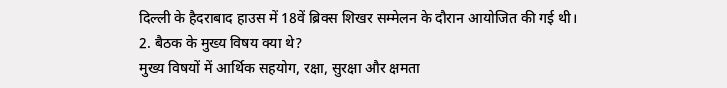दिल्ली के हैदराबाद हाउस में 18वें ब्रिक्स शिखर सम्मेलन के दौरान आयोजित की गई थी।
2. बैठक के मुख्य विषय क्या थे?
मुख्य विषयों में आर्थिक सहयोग, रक्षा, सुरक्षा और क्षमता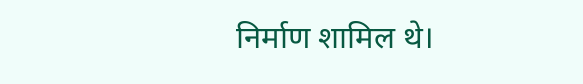निर्माण शामिल थे।